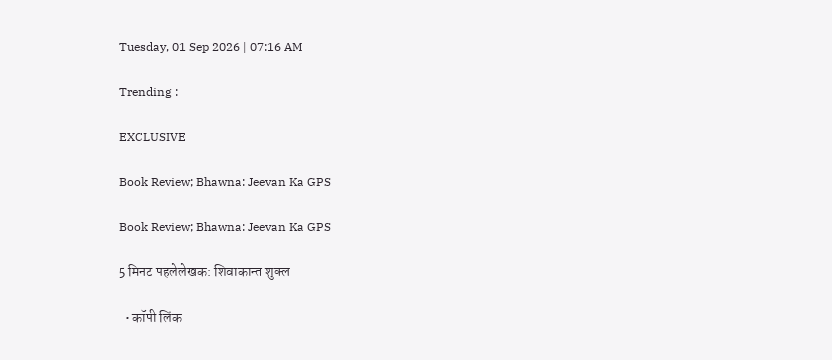Tuesday, 01 Sep 2026 | 07:16 AM

Trending :

EXCLUSIVE

Book Review; Bhawna: Jeevan Ka GPS

Book Review; Bhawna: Jeevan Ka GPS

5 मिनट पहलेलेखक: शिवाकान्त शुक्ल

  • कॉपी लिंक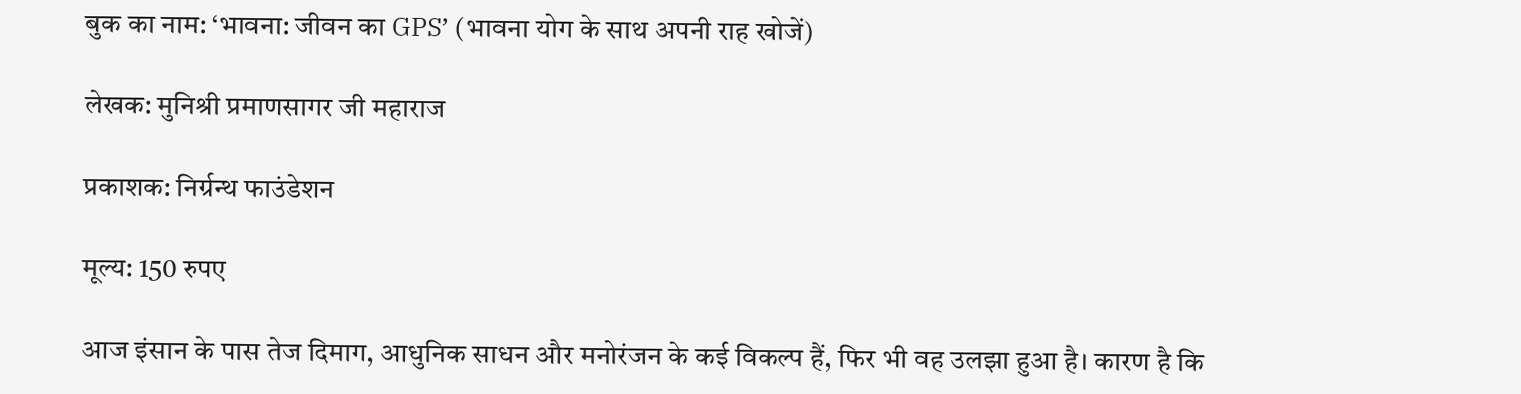बुक का नाम: ‘भावना: जीवन का GPS’ (भावना योग के साथ अपनी राह खोजें)

लेखक: मुनिश्री प्रमाणसागर जी महाराज

प्रकाशक: निर्ग्रन्थ फाउंडेशन

मूल्य: 150 रुपए

आज इंसान के पास तेज दिमाग, आधुनिक साधन और मनोरंजन के कई विकल्प हैं, फिर भी वह उलझा हुआ है। कारण है कि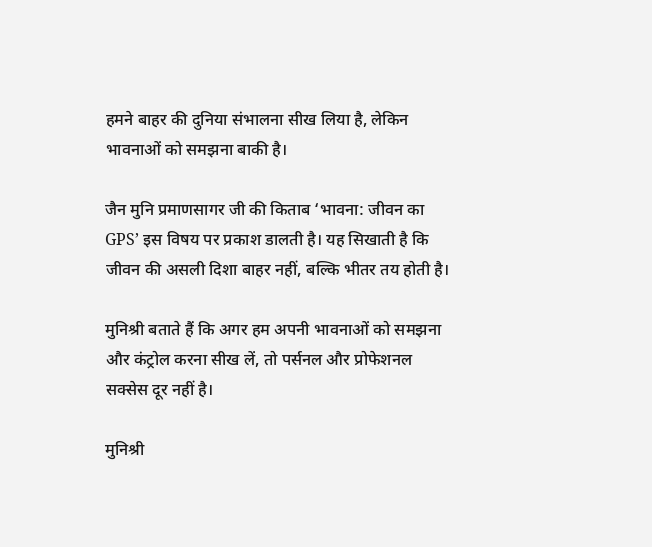हमने बाहर की दुनिया संभालना सीख लिया है, लेकिन भावनाओं को समझना बाकी है।

जैन मुनि प्रमाणसागर जी की किताब ‘भावना: जीवन का GPS’ इस विषय पर प्रकाश डालती है। यह सिखाती है कि जीवन की असली दिशा बाहर नहीं, बल्कि भीतर तय होती है।

मुनिश्री बताते हैं कि अगर हम अपनी भावनाओं को समझना और कंट्रोल करना सीख लें, तो पर्सनल और प्रोफेशनल सक्सेस दूर नहीं है।

मुनिश्री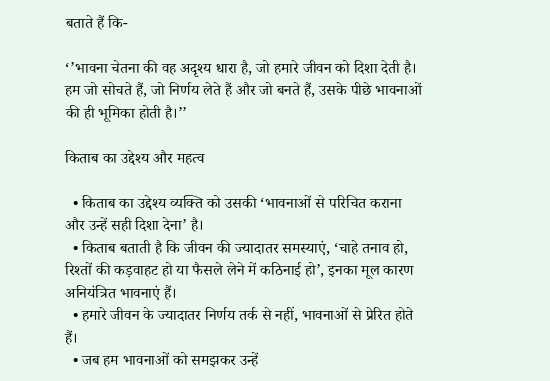बताते हैं कि-

‘’भावना चेतना की वह अदृश्य धारा है, जो हमारे जीवन को दिशा देती है। हम जो सोचते हैं, जो निर्णय लेते हैं और जो बनते हैं, उसके पीछे भावनाओं की ही भूमिका होती है।’’

किताब का उद्देश्य और महत्व

  • किताब का उद्देश्य व्यक्ति को उसकी ‘भावनाओं से परिचित कराना और उन्हें सही दिशा देना’ है।
  • किताब बताती है कि जीवन की ज्यादातर समस्याएं, ‘चाहे तनाव हो, रिश्तों की कड़वाहट हो या फैसले लेने में कठिनाई हो’, इनका मूल कारण अनियंत्रित भावनाएं हैं।
  • हमारे जीवन के ज्यादातर निर्णय तर्क से नहीं, भावनाओं से प्रेरित होते हैं।
  • जब हम भावनाओं को समझकर उन्हें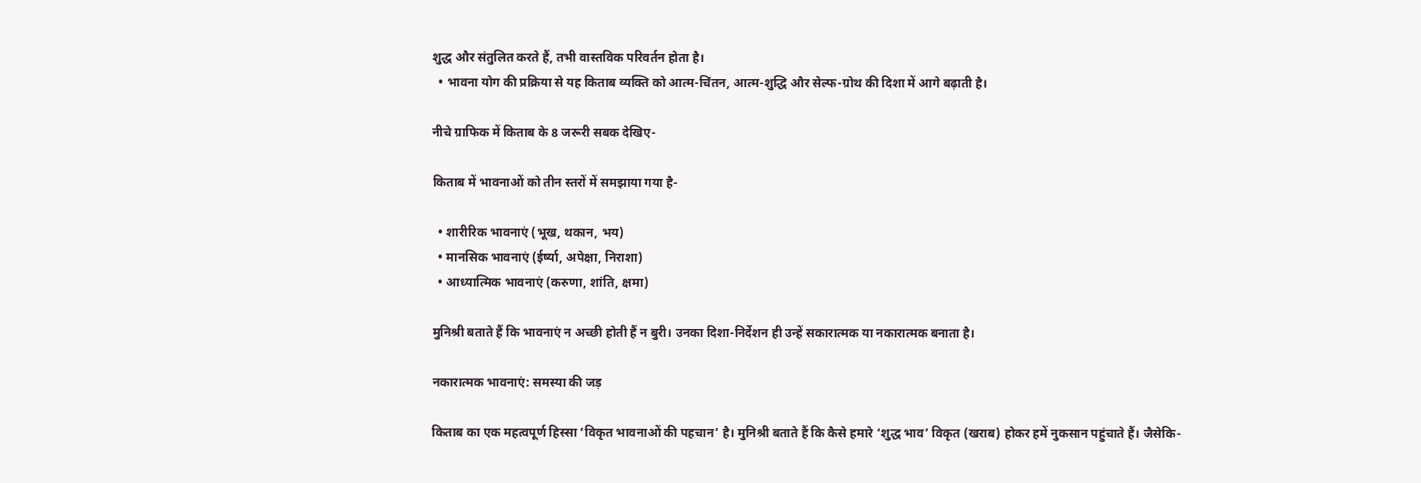शुद्ध और संतुलित करते हैं, तभी वास्तविक परिवर्तन होता है।
  • भावना योग की प्रक्रिया से यह किताब व्यक्ति को आत्म-चिंतन, आत्म-शुद्धि और सेल्फ-ग्रोथ की दिशा में आगे बढ़ाती है।

नीचे ग्राफिक में किताब के 8 जरूरी सबक देखिए-

किताब में भावनाओं को तीन स्तरों में समझाया गया है-

  • शारीरिक भावनाएं (भूख, थकान, भय)
  • मानसिक भावनाएं (ईर्ष्या, अपेक्षा, निराशा)
  • आध्यात्मिक भावनाएं (करुणा, शांति, क्षमा)

मुनिश्री बताते हैं कि भावनाएं न अच्छी होती हैं न बुरी। उनका दिशा-निर्देशन ही उन्हें सकारात्मक या नकारात्मक बनाता है।

नकारात्मक भावनाएं: समस्या की जड़

किताब का एक महत्वपूर्ण हिस्सा ‘विकृत भावनाओं की पहचान’ है। मुनिश्री बताते हैं कि कैसे हमारे ‘शुद्ध भाव’ विकृत (खराब) होकर हमें नुकसान पहुंचाते हैं। जैसेकि-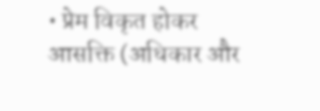• प्रेम विकृत होकर आसक्ति (अधिकार और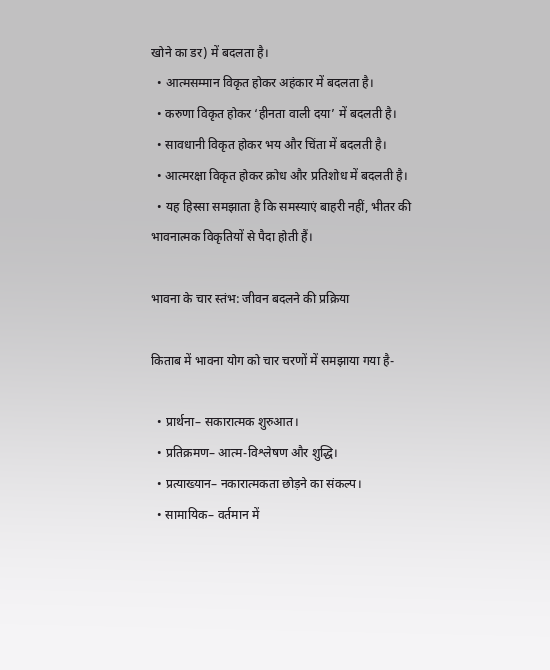खोने का डर) में बदलता है।
  • आत्मसम्मान विकृत होकर अहंकार में बदलता है।
  • करुणा विकृत होकर ‘हीनता वाली दया’ में बदलती है।
  • सावधानी विकृत होकर भय और चिंता में बदलती है।
  • आत्मरक्षा विकृत होकर क्रोध और प्रतिशोध में बदलती है।
  • यह हिस्सा समझाता है कि समस्याएं बाहरी नहीं, भीतर की भावनात्मक विकृतियों से पैदा होती हैं।

भावना के चार स्तंभ: जीवन बदलने की प्रक्रिया

किताब में भावना योग को चार चरणों में समझाया गया है-

  • प्रार्थना– सकारात्मक शुरुआत।
  • प्रतिक्रमण– आत्म-विश्लेषण और शुद्धि।
  • प्रत्याख्यान– नकारात्मकता छोड़ने का संकल्प।
  • सामायिक– वर्तमान में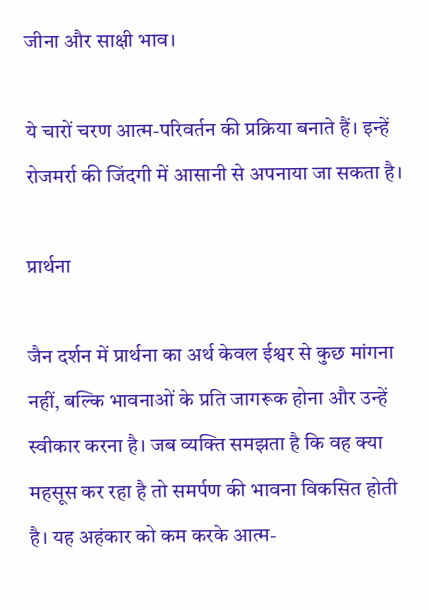जीना और साक्षी भाव।

ये चारों चरण आत्म-परिवर्तन की प्रक्रिया बनाते हैं। इन्हें रोजमर्रा की जिंदगी में आसानी से अपनाया जा सकता है।

प्रार्थना

जैन दर्शन में प्रार्थना का अर्थ केवल ईश्वर से कुछ मांगना नहीं, बल्कि भावनाओं के प्रति जागरूक होना और उन्हें स्वीकार करना है। जब व्यक्ति समझता है कि वह क्या महसूस कर रहा है तो समर्पण की भावना विकसित होती है। यह अहंकार को कम करके आत्म-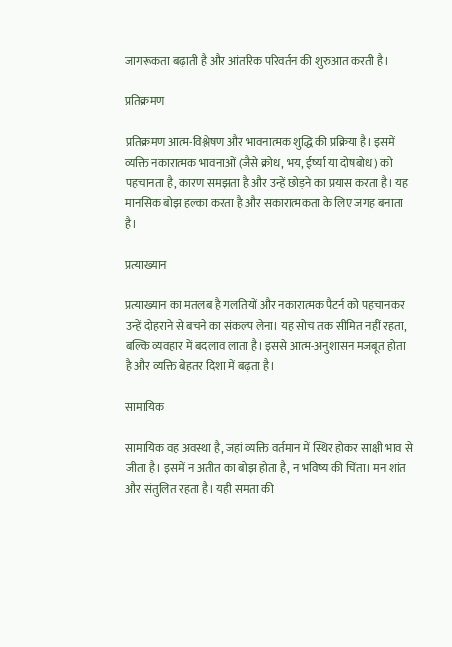जागरूकता बढ़ाती है और आंतरिक परिवर्तन की शुरुआत करती है।

प्रतिक्रमण

प्रतिक्रमण आत्म-विश्लेषण और भावनात्मक शुद्धि की प्रक्रिया है। इसमें व्यक्ति नकारात्मक भावनाओं (जैसे क्रोध, भय, ईर्ष्या या दोषबोध) को पहचानता है, कारण समझता है और उन्हें छोड़ने का प्रयास करता है। यह मानसिक बोझ हल्का करता है और सकारात्मकता के लिए जगह बनाता है।

प्रत्याख्यान

प्रत्याख्यान का मतलब है गलतियों और नकारात्मक पैटर्न को पहचानकर उन्हें दोहराने से बचने का संकल्प लेना। यह सोच तक सीमित नहीं रहता, बल्कि व्यवहार में बदलाव लाता है। इससे आत्म-अनुशासन मजबूत होता है और व्यक्ति बेहतर दिशा में बढ़ता है।

सामायिक

सामायिक वह अवस्था है, जहां व्यक्ति वर्तमान में स्थिर होकर साक्षी भाव से जीता है। इसमें न अतीत का बोझ होता है, न भविष्य की चिंता। मन शांत और संतुलित रहता है। यही समता की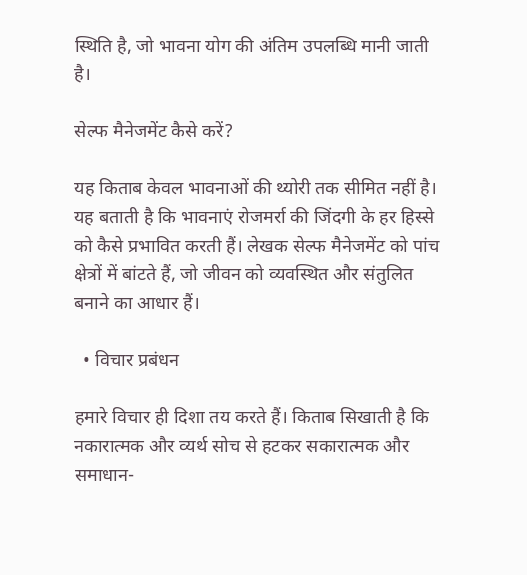स्थिति है, जो भावना योग की अंतिम उपलब्धि मानी जाती है।

सेल्फ मैनेजमेंट कैसे करें?

यह किताब केवल भावनाओं की थ्योरी तक सीमित नहीं है। यह बताती है कि भावनाएं रोजमर्रा की जिंदगी के हर हिस्से को कैसे प्रभावित करती हैं। लेखक सेल्फ मैनेजमेंट को पांच क्षेत्रों में बांटते हैं, जो जीवन को व्यवस्थित और संतुलित बनाने का आधार हैं।

  • विचार प्रबंधन

हमारे विचार ही दिशा तय करते हैं। किताब सिखाती है कि नकारात्मक और व्यर्थ सोच से हटकर सकारात्मक और समाधान-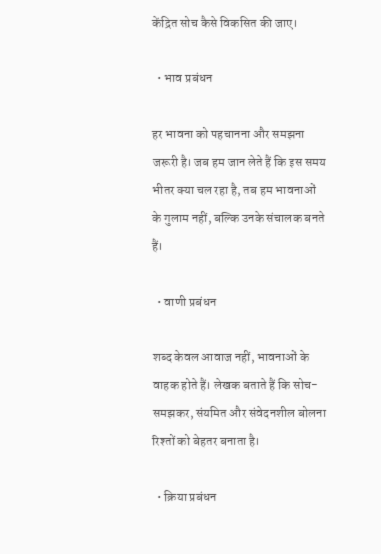केंद्रित सोच कैसे विकसित की जाए।

  • भाव प्रबंधन

हर भावना को पहचानना और समझना जरूरी है। जब हम जान लेते हैं कि इस समय भीतर क्या चल रहा है, तब हम भावनाओं के गुलाम नहीं, बल्कि उनके संचालक बनते हैं।

  • वाणी प्रबंधन

शब्द केवल आवाज नहीं, भावनाओं के वाहक होते हैं। लेखक बताते हैं कि सोच-समझकर, संयमित और संवेदनशील बोलना रिश्तों को बेहतर बनाता है।

  • क्रिया प्रबंधन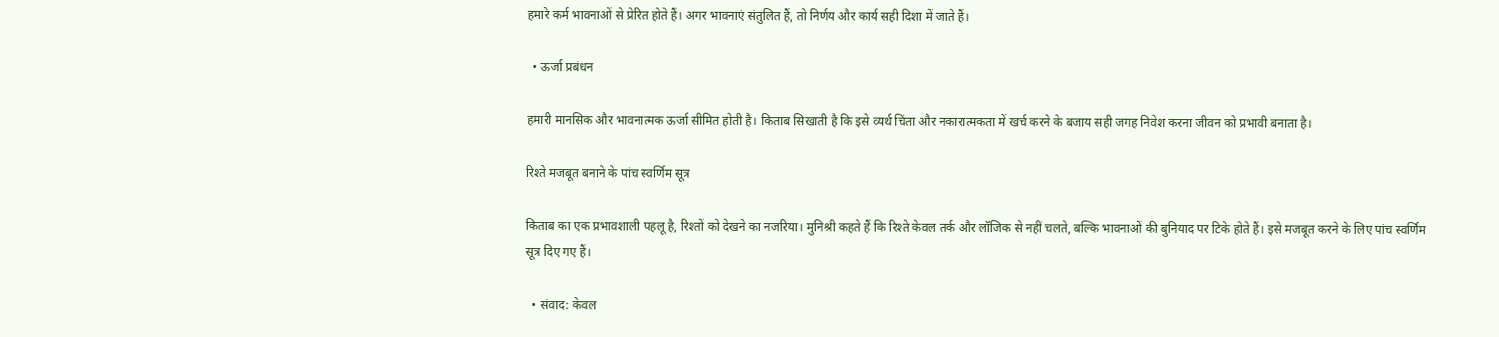हमारे कर्म भावनाओं से प्रेरित होते हैं। अगर भावनाएं संतुलित हैं, तो निर्णय और कार्य सही दिशा में जाते हैं।

  • ऊर्जा प्रबंधन

हमारी मानसिक और भावनात्मक ऊर्जा सीमित होती है। किताब सिखाती है कि इसे व्यर्थ चिंता और नकारात्मकता में खर्च करने के बजाय सही जगह निवेश करना जीवन को प्रभावी बनाता है।

रिश्ते मजबूत बनाने के पांच स्वर्णिम सूत्र

किताब का एक प्रभावशाली पहलू है, रिश्तों को देखने का नजरिया। मुनिश्री कहते हैं कि रिश्ते केवल तर्क और लॉजिक से नहीं चलते, बल्कि भावनाओं की बुनियाद पर टिके होते हैं। इसे मजबूत करने के लिए पांच स्वर्णिम सूत्र दिए गए हैं।

  • संवाद: केवल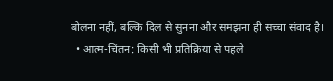बोलना नहीं, बल्कि दिल से सुनना और समझना ही सच्चा संवाद है।
  • आत्म-चिंतन: किसी भी प्रतिक्रिया से पहले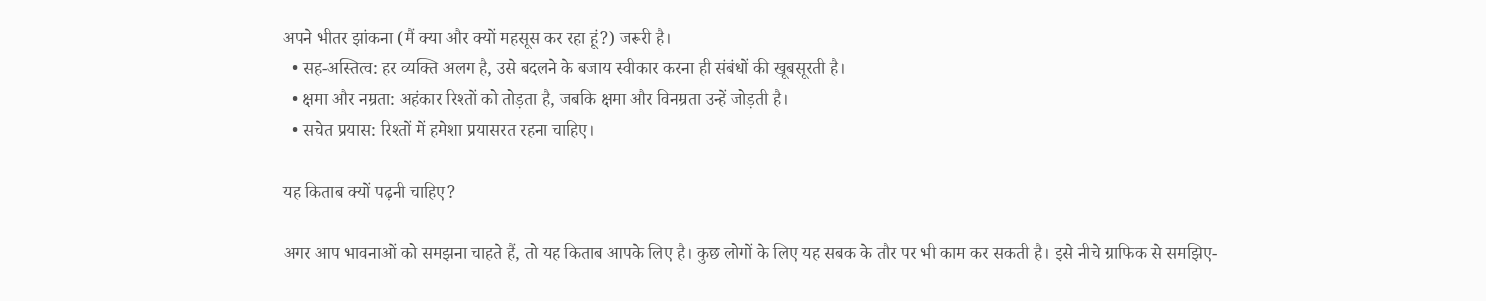अपने भीतर झांकना (मैं क्या और क्यों महसूस कर रहा हूं?) जरूरी है।
  • सह-अस्तित्व: हर व्यक्ति अलग है, उसे बदलने के बजाय स्वीकार करना ही संबंधों की खूबसूरती है।
  • क्षमा और नम्रता: अहंकार रिश्तों को तोड़ता है, जबकि क्षमा और विनम्रता उन्हें जोड़ती है।
  • सचेत प्रयास: रिश्तों में हमेशा प्रयासरत रहना चाहिए।

यह किताब क्यों पढ़नी चाहिए?

अगर आप भावनाओं को समझना चाहते हैं, तो यह किताब आपके लिए है। कुछ लोगों के लिए यह सबक के तौर पर भी काम कर सकती है। इसे नीचे ग्राफिक से समझिए-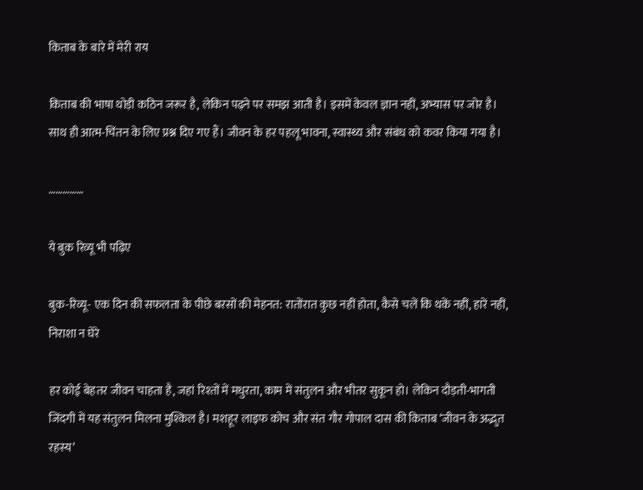किताब के बारे में मेरी राय

किताब की भाषा थोड़ी कठिन जरूर है, लेकिन पढ़ने पर समझ आती है। इसमें केवल ज्ञान नहीं, अभ्यास पर जोर है। साथ ही आत्म-चिंतन के लिए प्रश्न दिए गए हैं। जीवन के हर पहलू भावना, स्वास्थ्य और संबंध को कवर किया गया है।

……………

ये बुक रिव्यू भी पढ़िए

बुक-रिव्यू- एक दिन की सफलता के पीछे बरसों की मेहनत: रातोंरात कुछ नहीं होता, कैसे चलें कि थकें नहीं, हारें नहीं, निराशा न घेरे

हर कोई बेहतर जीवन चाहता है, जहां रिश्तों में मधुरता, काम में संतुलन और भीतर सुकून हो। लेकिन दौड़ती-भागती जिंदगी में यह संतुलन मिलना मुश्किल है। मशहूर लाइफ कोच और संत गौर गोपाल दास की किताब ‘जीवन के अद्भुत रहस्य’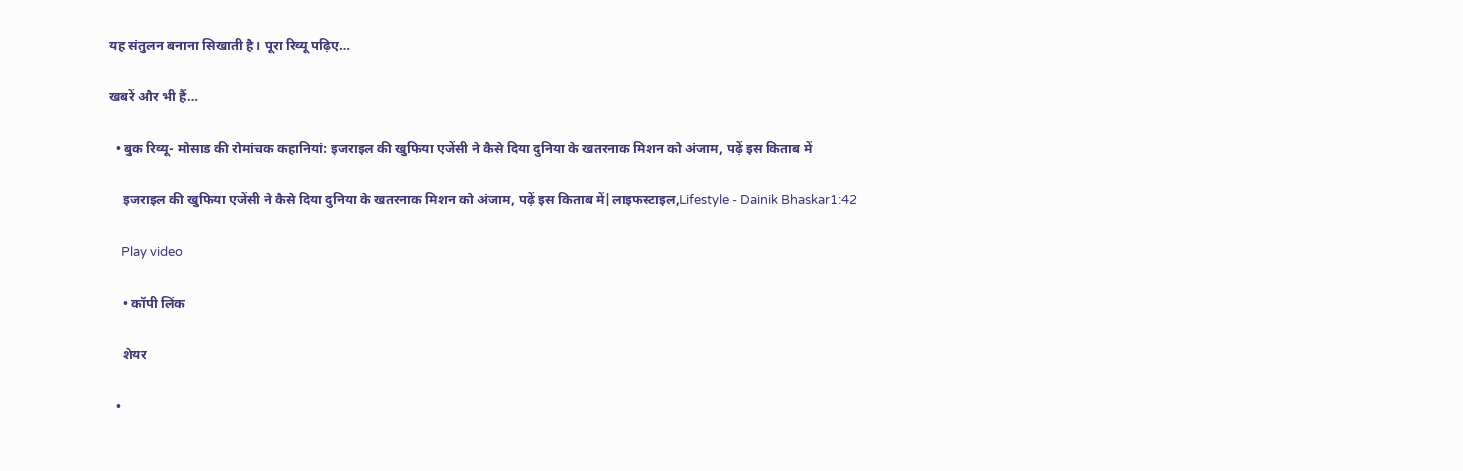यह संतुलन बनाना सिखाती है। पूरा रिव्यू पढ़िए…

खबरें और भी हैं…

  • बुक रिव्यू- मोसाड की रोमांचक कहानियां: इजराइल की खुफिया एजेंसी ने कैसे दिया दुनिया के खतरनाक मिशन को अंजाम, पढ़ें इस किताब में

    इजराइल की खुफिया एजेंसी ने कैसे दिया दुनिया के खतरनाक मिशन को अंजाम, पढ़ें इस किताब में|लाइफस्टाइल,Lifestyle - Dainik Bhaskar1:42

    Play video

    • कॉपी लिंक

    शेयर

  •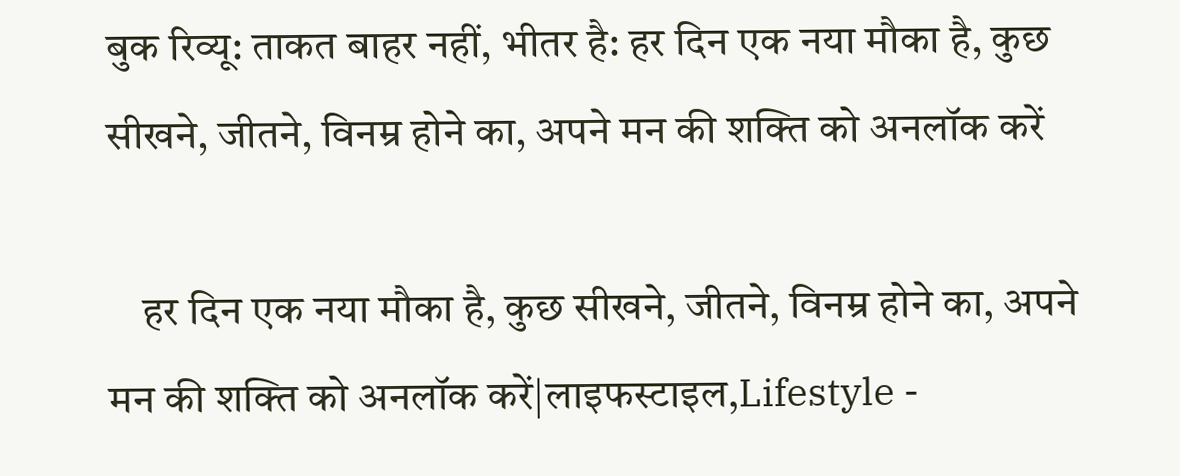बुक रिव्यू: ताकत बाहर नहीं, भीतर है: हर दिन एक नया मौका है, कुछ सीखने, जीतने, विनम्र होने का, अपने मन की शक्ति को अनलॉक करें

    हर दिन एक नया मौका है, कुछ सीखने, जीतने, विनम्र होने का, अपने मन की शक्ति को अनलॉक करें|लाइफस्टाइल,Lifestyle -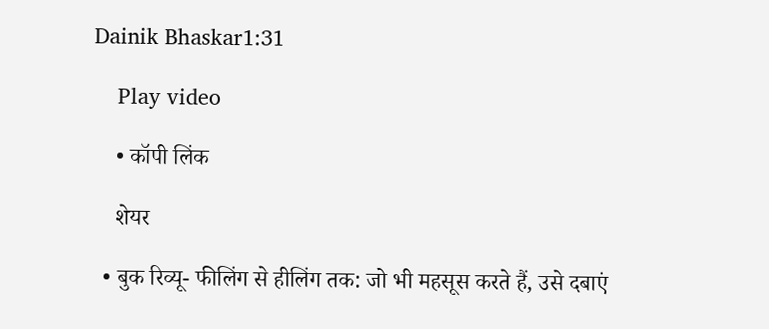Dainik Bhaskar1:31

    Play video

    • कॉपी लिंक

    शेयर

  • बुक रिव्यू- फीलिंग से हीलिंग तक: जो भी महसूस करते हैं, उसे दबाएं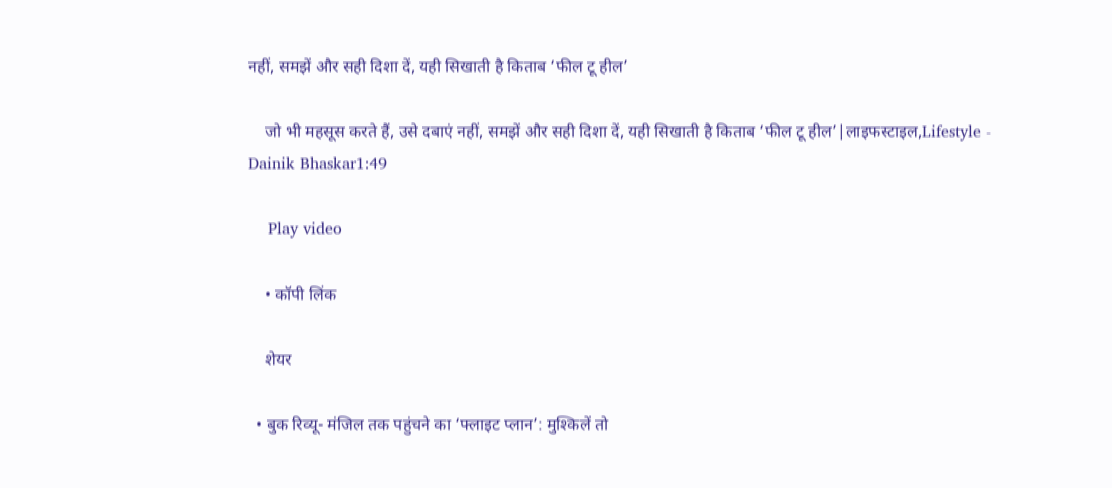नहीं, समझें और सही दिशा दें, यही सिखाती है किताब ‘फील टू हील’

    जो भी महसूस करते हैं, उसे दबाएं नहीं, समझें और सही दिशा दें, यही सिखाती है किताब ‘फील टू हील’|लाइफस्टाइल,Lifestyle - Dainik Bhaskar1:49

    Play video

    • कॉपी लिंक

    शेयर

  • बुक रिव्यू- मंजिल तक पहुंचने का ‘फ्लाइट प्लान’: मुश्किलें तो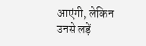आएंगी, लेकिन उनसे लड़ें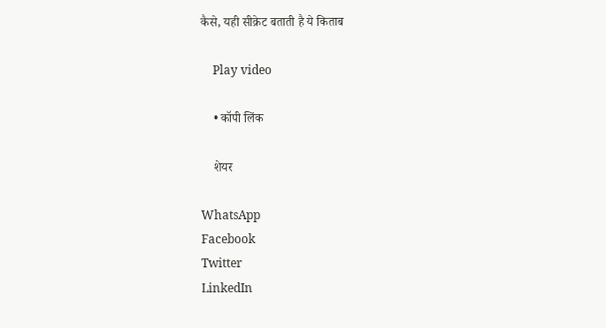कैसे, यही सीक्रेट बताती है ये किताब

    Play video

    • कॉपी लिंक

    शेयर

WhatsApp
Facebook
Twitter
LinkedIn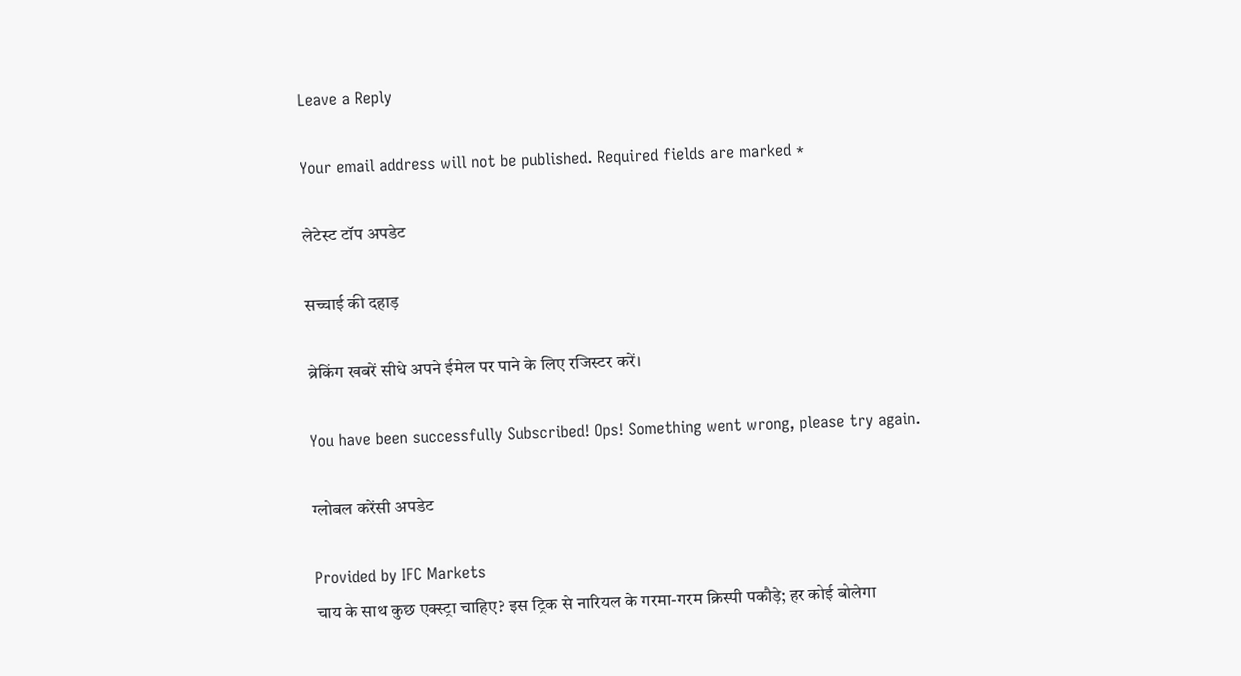Leave a Reply

Your email address will not be published. Required fields are marked *

लेटेस्ट टॉप अपडेट

सच्चाई की दहाड़

ब्रेकिंग खबरें सीधे अपने ईमेल पर पाने के लिए रजिस्टर करें।

You have been successfully Subscribed! Ops! Something went wrong, please try again.

ग्लोबल करेंसी अपडेट

Provided by IFC Markets
चाय के साथ कुछ एक्स्ट्रा चाहिए? इस ट्रिक से नारियल के गरमा-गरम क्रिस्पी पकौड़े; हर कोई बोलेगा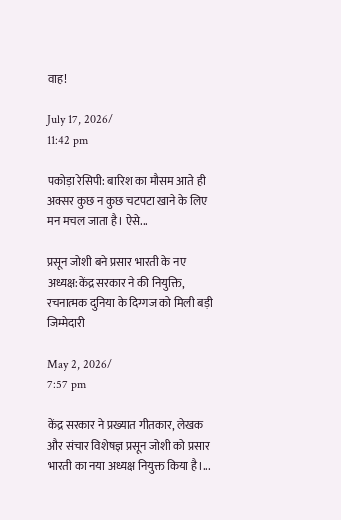वाह!

July 17, 2026/
11:42 pm

पकोड़ा रेसिपी: बारिश का मौसम आते ही अक्सर कुछ न कुछ चटपटा खाने के लिए मन मचल जाता है। ऐसे...

प्रसून जोशी बने प्रसार भारती के नए अध्यक्ष:केंद्र सरकार ने की नियुक्ति, रचनात्मक दुनिया के दिग्गज को मिली बड़ी जिम्मेदारी

May 2, 2026/
7:57 pm

केंद्र सरकार ने प्रख्यात गीतकार, लेखक और संचार विशेषज्ञ प्रसून जोशी को प्रसार भारती का नया अध्यक्ष नियुक्त किया है।...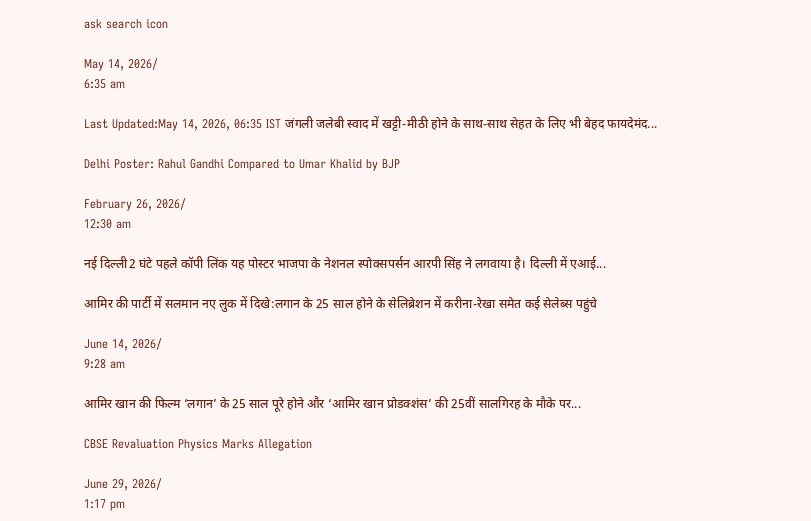ask search icon

May 14, 2026/
6:35 am

Last Updated:May 14, 2026, 06:35 IST जंगली जलेबी स्वाद में खट्टी-मीठी होने के साथ-साथ सेहत के लिए भी बेहद फायदेमंद...

Delhi Poster: Rahul Gandhi Compared to Umar Khalid by BJP

February 26, 2026/
12:30 am

नई दिल्ली2 घंटे पहले कॉपी लिंक यह पोस्टर भाजपा के नेशनल स्पोक्सपर्सन आरपी सिंह ने लगवाया है। दिल्ली में एआई...

आमिर की पार्टी में सलमान नए लुक में दिखे:लगान के 25 साल होने के सेलिब्रेशन में करीना-रेखा समेत कई सेलेब्स पहुंचे

June 14, 2026/
9:28 am

आमिर खान की फिल्म ‘लगान’ के 25 साल पूरे होने और ‘आमिर खान प्रोडक्शंस’ की 25वीं सालगिरह के मौके पर...

CBSE Revaluation Physics Marks Allegation

June 29, 2026/
1:17 pm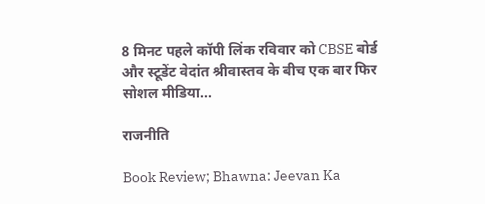8 मिनट पहले कॉपी लिंक रविवार को CBSE बोर्ड और स्टूडेंट वेदांत श्रीवास्तव के बीच एक बार फिर सोशल मीडिया...

राजनीति

Book Review; Bhawna: Jeevan Ka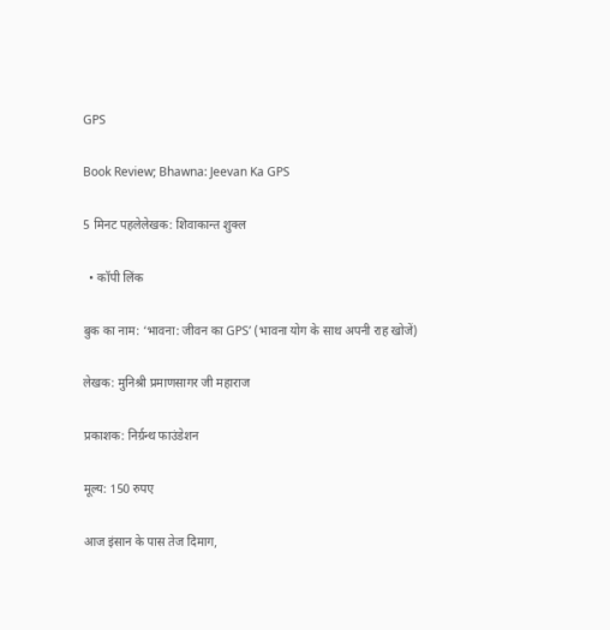GPS

Book Review; Bhawna: Jeevan Ka GPS

5 मिनट पहलेलेखक: शिवाकान्त शुक्ल

  • कॉपी लिंक

बुक का नाम: ‘भावना: जीवन का GPS’ (भावना योग के साथ अपनी राह खोजें)

लेखक: मुनिश्री प्रमाणसागर जी महाराज

प्रकाशक: निर्ग्रन्थ फाउंडेशन

मूल्य: 150 रुपए

आज इंसान के पास तेज दिमाग,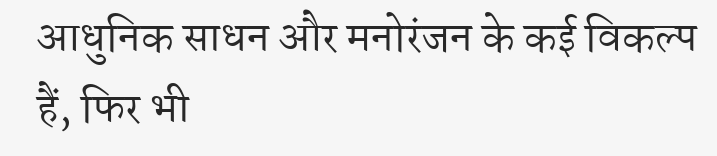आधुनिक साधन और मनोरंजन के कई विकल्प हैं, फिर भी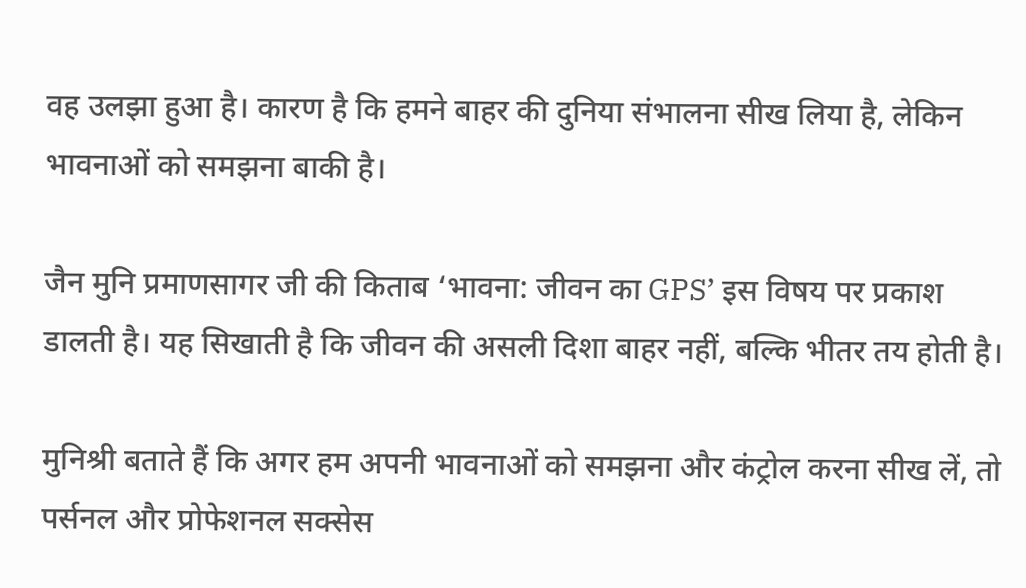वह उलझा हुआ है। कारण है कि हमने बाहर की दुनिया संभालना सीख लिया है, लेकिन भावनाओं को समझना बाकी है।

जैन मुनि प्रमाणसागर जी की किताब ‘भावना: जीवन का GPS’ इस विषय पर प्रकाश डालती है। यह सिखाती है कि जीवन की असली दिशा बाहर नहीं, बल्कि भीतर तय होती है।

मुनिश्री बताते हैं कि अगर हम अपनी भावनाओं को समझना और कंट्रोल करना सीख लें, तो पर्सनल और प्रोफेशनल सक्सेस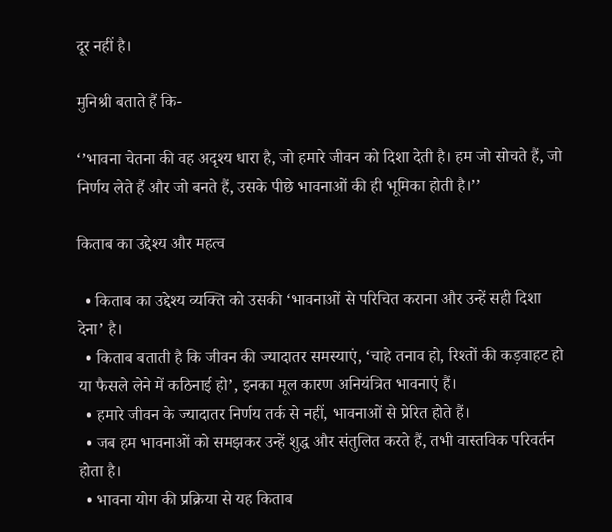दूर नहीं है।

मुनिश्री बताते हैं कि-

‘’भावना चेतना की वह अदृश्य धारा है, जो हमारे जीवन को दिशा देती है। हम जो सोचते हैं, जो निर्णय लेते हैं और जो बनते हैं, उसके पीछे भावनाओं की ही भूमिका होती है।’’

किताब का उद्देश्य और महत्व

  • किताब का उद्देश्य व्यक्ति को उसकी ‘भावनाओं से परिचित कराना और उन्हें सही दिशा देना’ है।
  • किताब बताती है कि जीवन की ज्यादातर समस्याएं, ‘चाहे तनाव हो, रिश्तों की कड़वाहट हो या फैसले लेने में कठिनाई हो’, इनका मूल कारण अनियंत्रित भावनाएं हैं।
  • हमारे जीवन के ज्यादातर निर्णय तर्क से नहीं, भावनाओं से प्रेरित होते हैं।
  • जब हम भावनाओं को समझकर उन्हें शुद्ध और संतुलित करते हैं, तभी वास्तविक परिवर्तन होता है।
  • भावना योग की प्रक्रिया से यह किताब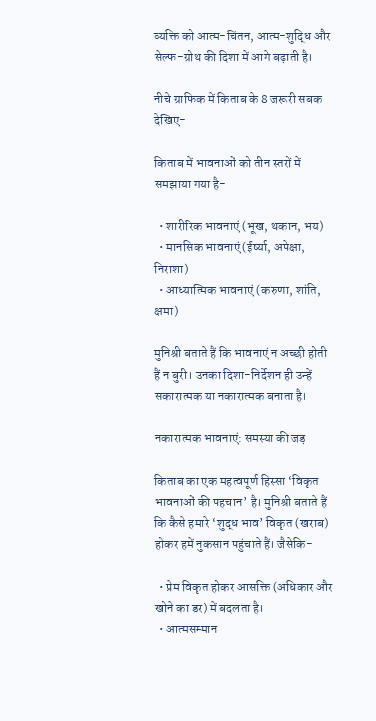व्यक्ति को आत्म-चिंतन, आत्म-शुद्धि और सेल्फ-ग्रोथ की दिशा में आगे बढ़ाती है।

नीचे ग्राफिक में किताब के 8 जरूरी सबक देखिए-

किताब में भावनाओं को तीन स्तरों में समझाया गया है-

  • शारीरिक भावनाएं (भूख, थकान, भय)
  • मानसिक भावनाएं (ईर्ष्या, अपेक्षा, निराशा)
  • आध्यात्मिक भावनाएं (करुणा, शांति, क्षमा)

मुनिश्री बताते हैं कि भावनाएं न अच्छी होती हैं न बुरी। उनका दिशा-निर्देशन ही उन्हें सकारात्मक या नकारात्मक बनाता है।

नकारात्मक भावनाएं: समस्या की जड़

किताब का एक महत्वपूर्ण हिस्सा ‘विकृत भावनाओं की पहचान’ है। मुनिश्री बताते हैं कि कैसे हमारे ‘शुद्ध भाव’ विकृत (खराब) होकर हमें नुकसान पहुंचाते हैं। जैसेकि-

  • प्रेम विकृत होकर आसक्ति (अधिकार और खोने का डर) में बदलता है।
  • आत्मसम्मान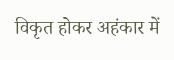विकृत होकर अहंकार में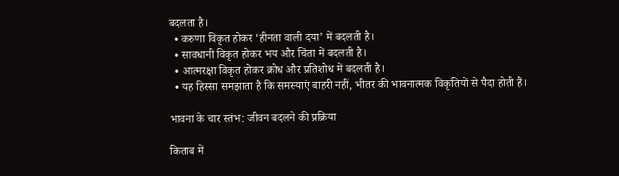बदलता है।
  • करुणा विकृत होकर ‘हीनता वाली दया’ में बदलती है।
  • सावधानी विकृत होकर भय और चिंता में बदलती है।
  • आत्मरक्षा विकृत होकर क्रोध और प्रतिशोध में बदलती है।
  • यह हिस्सा समझाता है कि समस्याएं बाहरी नहीं, भीतर की भावनात्मक विकृतियों से पैदा होती हैं।

भावना के चार स्तंभ: जीवन बदलने की प्रक्रिया

किताब में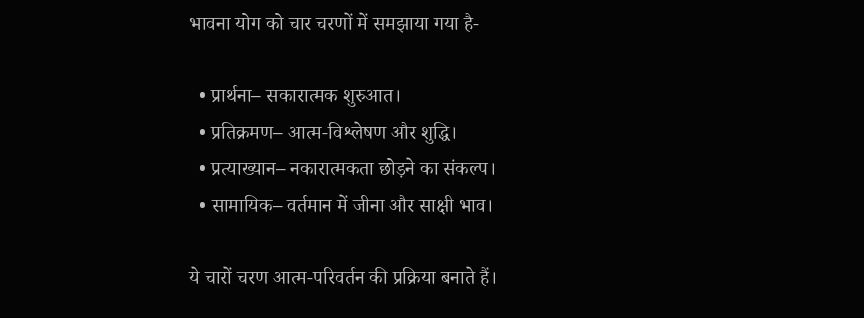भावना योग को चार चरणों में समझाया गया है-

  • प्रार्थना– सकारात्मक शुरुआत।
  • प्रतिक्रमण– आत्म-विश्लेषण और शुद्धि।
  • प्रत्याख्यान– नकारात्मकता छोड़ने का संकल्प।
  • सामायिक– वर्तमान में जीना और साक्षी भाव।

ये चारों चरण आत्म-परिवर्तन की प्रक्रिया बनाते हैं।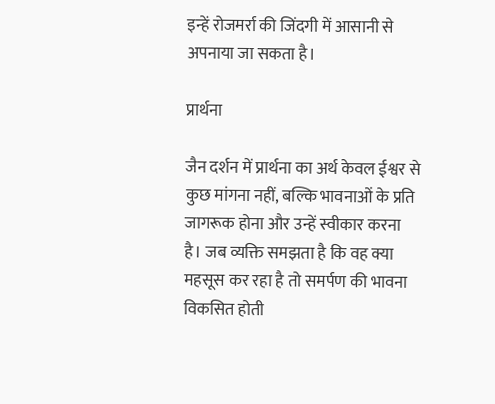इन्हें रोजमर्रा की जिंदगी में आसानी से अपनाया जा सकता है।

प्रार्थना

जैन दर्शन में प्रार्थना का अर्थ केवल ईश्वर से कुछ मांगना नहीं, बल्कि भावनाओं के प्रति जागरूक होना और उन्हें स्वीकार करना है। जब व्यक्ति समझता है कि वह क्या महसूस कर रहा है तो समर्पण की भावना विकसित होती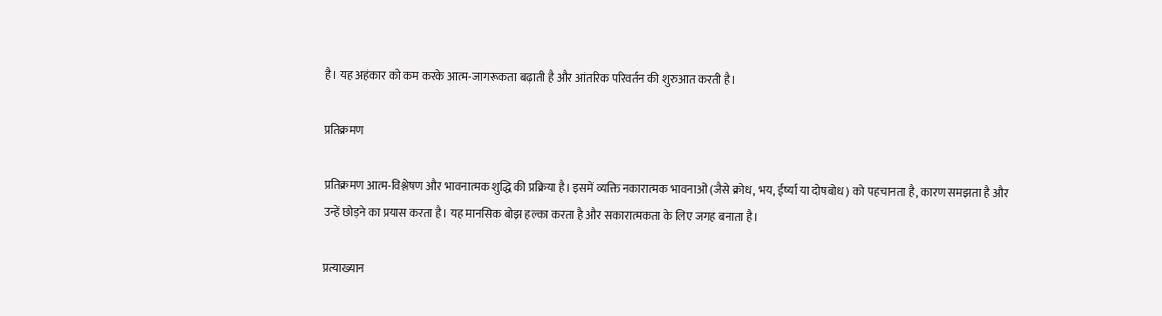है। यह अहंकार को कम करके आत्म-जागरूकता बढ़ाती है और आंतरिक परिवर्तन की शुरुआत करती है।

प्रतिक्रमण

प्रतिक्रमण आत्म-विश्लेषण और भावनात्मक शुद्धि की प्रक्रिया है। इसमें व्यक्ति नकारात्मक भावनाओं (जैसे क्रोध, भय, ईर्ष्या या दोषबोध) को पहचानता है, कारण समझता है और उन्हें छोड़ने का प्रयास करता है। यह मानसिक बोझ हल्का करता है और सकारात्मकता के लिए जगह बनाता है।

प्रत्याख्यान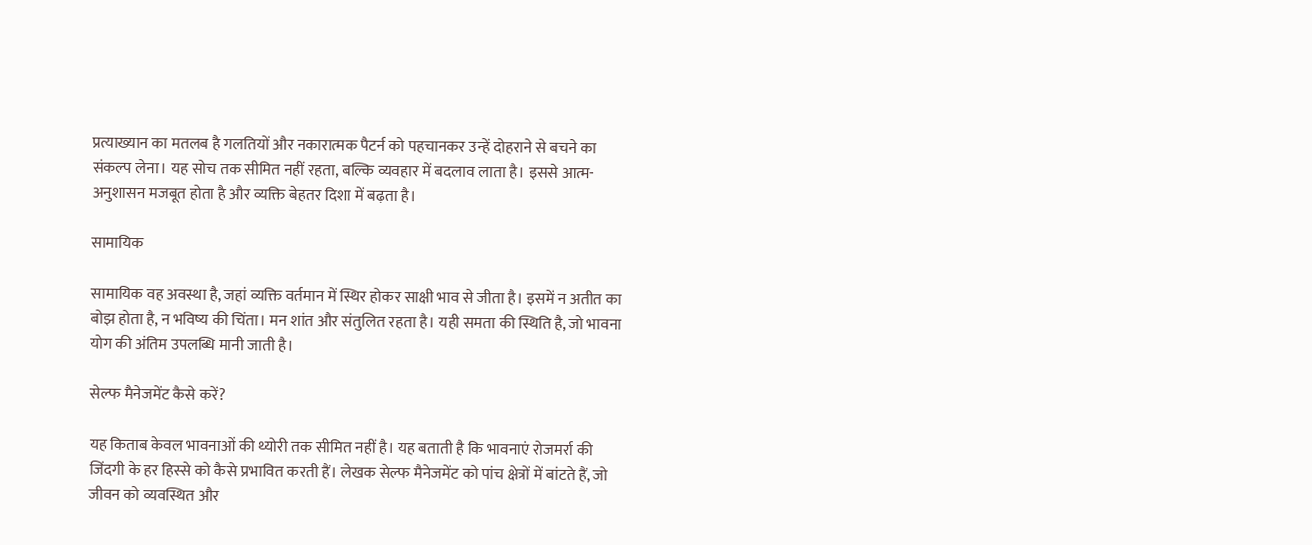प्रत्याख्यान का मतलब है गलतियों और नकारात्मक पैटर्न को पहचानकर उन्हें दोहराने से बचने का संकल्प लेना। यह सोच तक सीमित नहीं रहता, बल्कि व्यवहार में बदलाव लाता है। इससे आत्म-अनुशासन मजबूत होता है और व्यक्ति बेहतर दिशा में बढ़ता है।

सामायिक

सामायिक वह अवस्था है, जहां व्यक्ति वर्तमान में स्थिर होकर साक्षी भाव से जीता है। इसमें न अतीत का बोझ होता है, न भविष्य की चिंता। मन शांत और संतुलित रहता है। यही समता की स्थिति है, जो भावना योग की अंतिम उपलब्धि मानी जाती है।

सेल्फ मैनेजमेंट कैसे करें?

यह किताब केवल भावनाओं की थ्योरी तक सीमित नहीं है। यह बताती है कि भावनाएं रोजमर्रा की जिंदगी के हर हिस्से को कैसे प्रभावित करती हैं। लेखक सेल्फ मैनेजमेंट को पांच क्षेत्रों में बांटते हैं, जो जीवन को व्यवस्थित और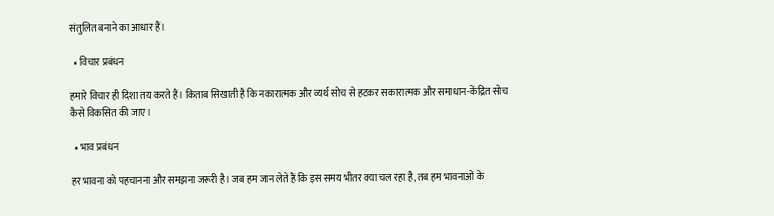संतुलित बनाने का आधार हैं।

  • विचार प्रबंधन

हमारे विचार ही दिशा तय करते हैं। किताब सिखाती है कि नकारात्मक और व्यर्थ सोच से हटकर सकारात्मक और समाधान-केंद्रित सोच कैसे विकसित की जाए।

  • भाव प्रबंधन

हर भावना को पहचानना और समझना जरूरी है। जब हम जान लेते हैं कि इस समय भीतर क्या चल रहा है, तब हम भावनाओं के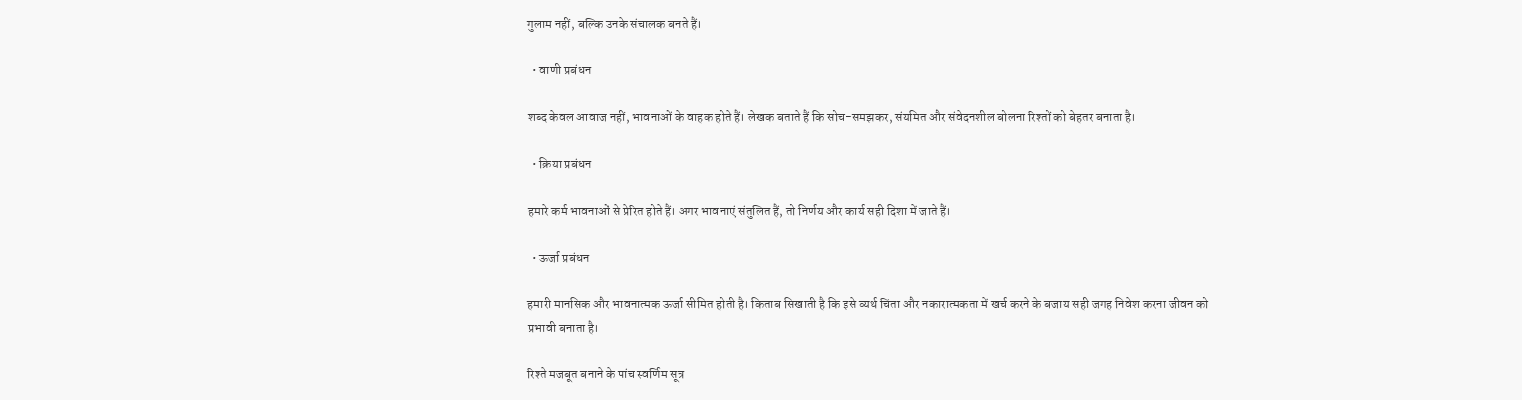गुलाम नहीं, बल्कि उनके संचालक बनते हैं।

  • वाणी प्रबंधन

शब्द केवल आवाज नहीं, भावनाओं के वाहक होते हैं। लेखक बताते हैं कि सोच-समझकर, संयमित और संवेदनशील बोलना रिश्तों को बेहतर बनाता है।

  • क्रिया प्रबंधन

हमारे कर्म भावनाओं से प्रेरित होते हैं। अगर भावनाएं संतुलित हैं, तो निर्णय और कार्य सही दिशा में जाते हैं।

  • ऊर्जा प्रबंधन

हमारी मानसिक और भावनात्मक ऊर्जा सीमित होती है। किताब सिखाती है कि इसे व्यर्थ चिंता और नकारात्मकता में खर्च करने के बजाय सही जगह निवेश करना जीवन को प्रभावी बनाता है।

रिश्ते मजबूत बनाने के पांच स्वर्णिम सूत्र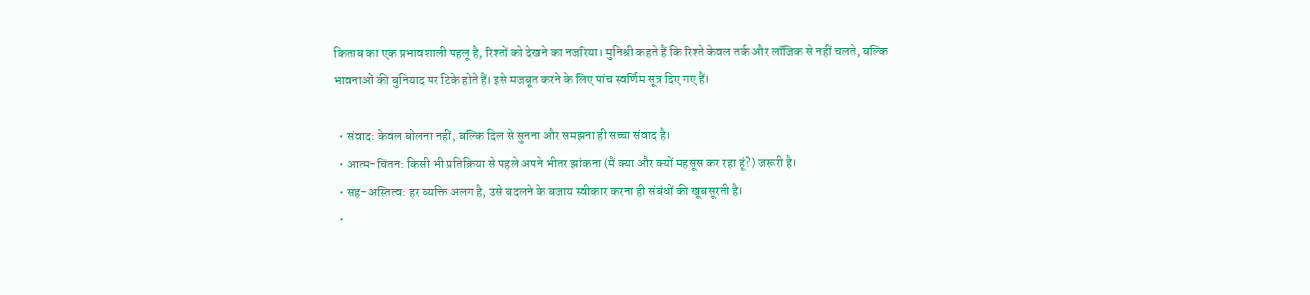किताब का एक प्रभावशाली पहलू है, रिश्तों को देखने का नजरिया। मुनिश्री कहते हैं कि रिश्ते केवल तर्क और लॉजिक से नहीं चलते, बल्कि भावनाओं की बुनियाद पर टिके होते हैं। इसे मजबूत करने के लिए पांच स्वर्णिम सूत्र दिए गए हैं।

  • संवाद: केवल बोलना नहीं, बल्कि दिल से सुनना और समझना ही सच्चा संवाद है।
  • आत्म-चिंतन: किसी भी प्रतिक्रिया से पहले अपने भीतर झांकना (मैं क्या और क्यों महसूस कर रहा हूं?) जरूरी है।
  • सह-अस्तित्व: हर व्यक्ति अलग है, उसे बदलने के बजाय स्वीकार करना ही संबंधों की खूबसूरती है।
  •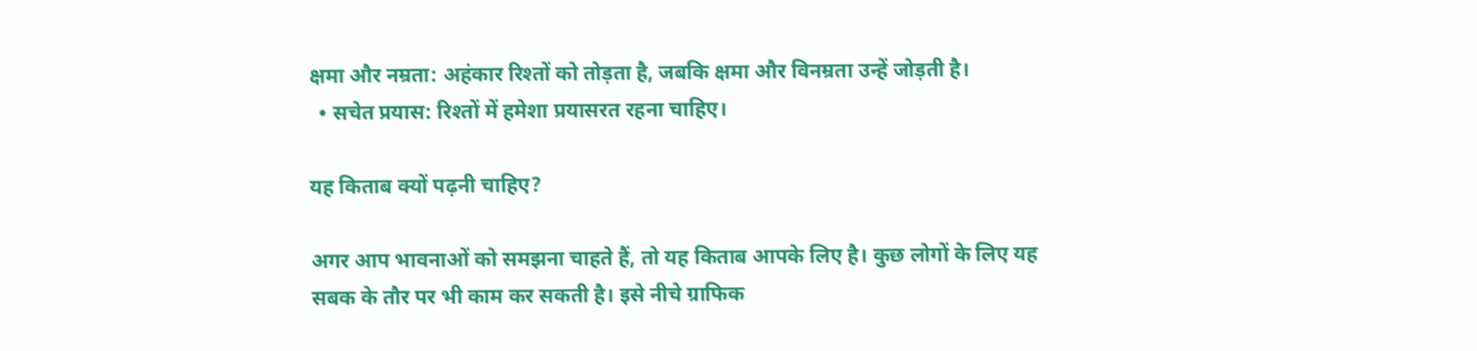क्षमा और नम्रता: अहंकार रिश्तों को तोड़ता है, जबकि क्षमा और विनम्रता उन्हें जोड़ती है।
  • सचेत प्रयास: रिश्तों में हमेशा प्रयासरत रहना चाहिए।

यह किताब क्यों पढ़नी चाहिए?

अगर आप भावनाओं को समझना चाहते हैं, तो यह किताब आपके लिए है। कुछ लोगों के लिए यह सबक के तौर पर भी काम कर सकती है। इसे नीचे ग्राफिक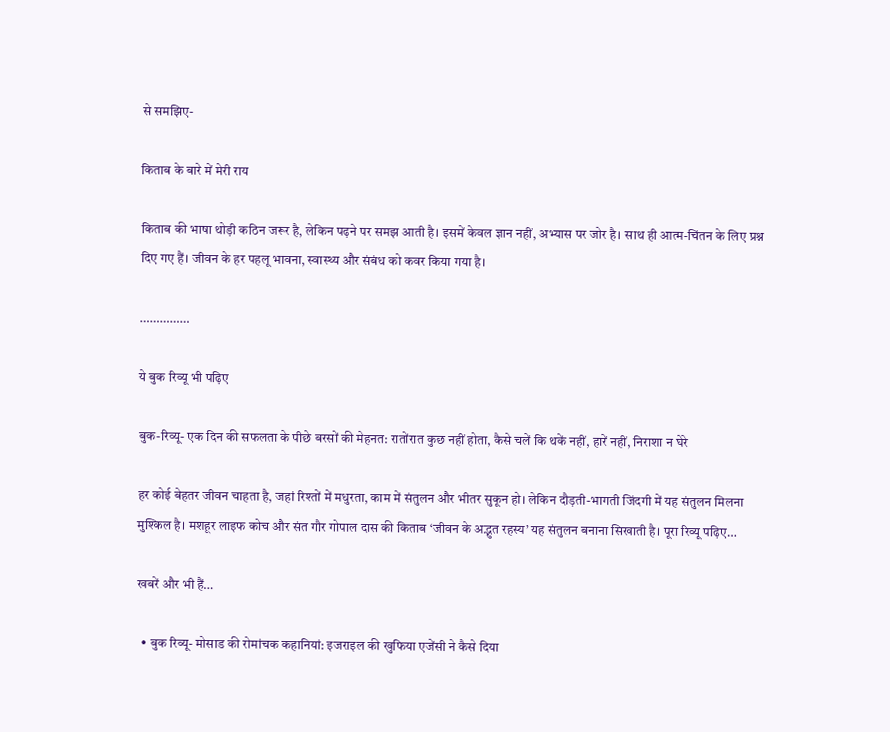से समझिए-

किताब के बारे में मेरी राय

किताब की भाषा थोड़ी कठिन जरूर है, लेकिन पढ़ने पर समझ आती है। इसमें केवल ज्ञान नहीं, अभ्यास पर जोर है। साथ ही आत्म-चिंतन के लिए प्रश्न दिए गए हैं। जीवन के हर पहलू भावना, स्वास्थ्य और संबंध को कवर किया गया है।

……………

ये बुक रिव्यू भी पढ़िए

बुक-रिव्यू- एक दिन की सफलता के पीछे बरसों की मेहनत: रातोंरात कुछ नहीं होता, कैसे चलें कि थकें नहीं, हारें नहीं, निराशा न घेरे

हर कोई बेहतर जीवन चाहता है, जहां रिश्तों में मधुरता, काम में संतुलन और भीतर सुकून हो। लेकिन दौड़ती-भागती जिंदगी में यह संतुलन मिलना मुश्किल है। मशहूर लाइफ कोच और संत गौर गोपाल दास की किताब ‘जीवन के अद्भुत रहस्य’ यह संतुलन बनाना सिखाती है। पूरा रिव्यू पढ़िए…

खबरें और भी हैं…

  • बुक रिव्यू- मोसाड की रोमांचक कहानियां: इजराइल की खुफिया एजेंसी ने कैसे दिया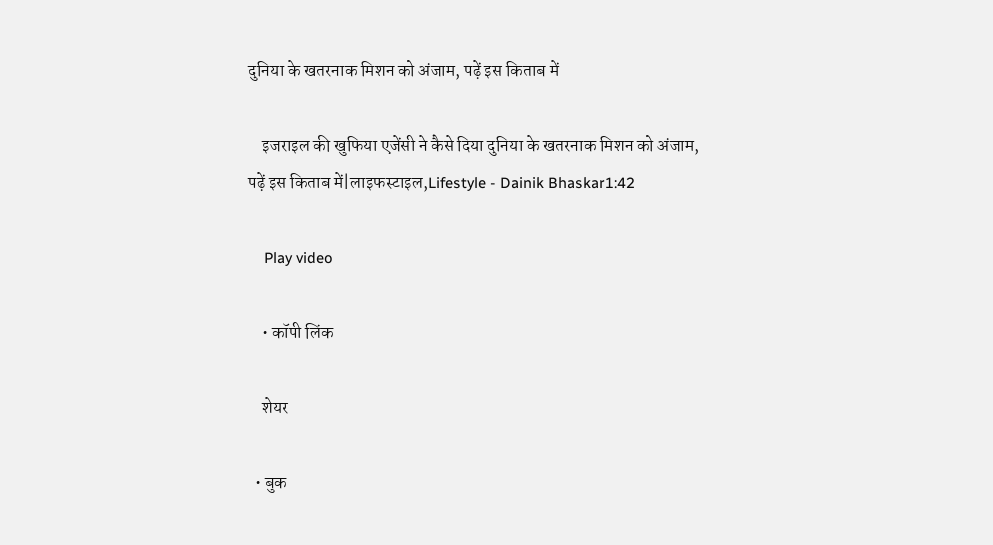दुनिया के खतरनाक मिशन को अंजाम, पढ़ें इस किताब में

    इजराइल की खुफिया एजेंसी ने कैसे दिया दुनिया के खतरनाक मिशन को अंजाम, पढ़ें इस किताब में|लाइफस्टाइल,Lifestyle - Dainik Bhaskar1:42

    Play video

    • कॉपी लिंक

    शेयर

  • बुक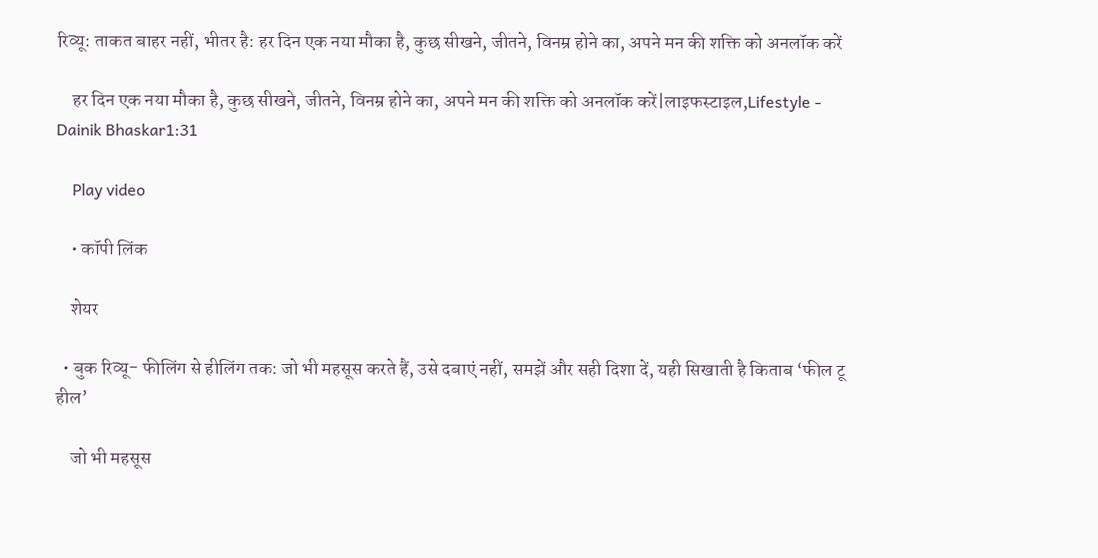रिव्यू: ताकत बाहर नहीं, भीतर है: हर दिन एक नया मौका है, कुछ सीखने, जीतने, विनम्र होने का, अपने मन की शक्ति को अनलॉक करें

    हर दिन एक नया मौका है, कुछ सीखने, जीतने, विनम्र होने का, अपने मन की शक्ति को अनलॉक करें|लाइफस्टाइल,Lifestyle - Dainik Bhaskar1:31

    Play video

    • कॉपी लिंक

    शेयर

  • बुक रिव्यू- फीलिंग से हीलिंग तक: जो भी महसूस करते हैं, उसे दबाएं नहीं, समझें और सही दिशा दें, यही सिखाती है किताब ‘फील टू हील’

    जो भी महसूस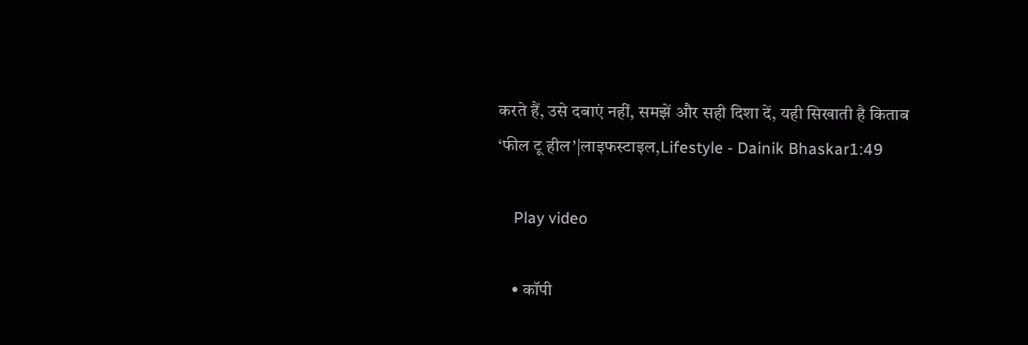करते हैं, उसे दबाएं नहीं, समझें और सही दिशा दें, यही सिखाती है किताब ‘फील टू हील’|लाइफस्टाइल,Lifestyle - Dainik Bhaskar1:49

    Play video

    • कॉपी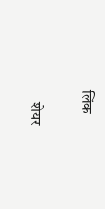लिंक

    शेयर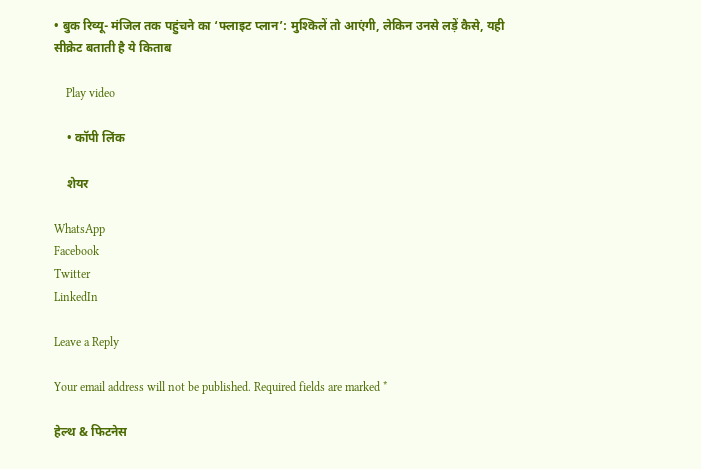• बुक रिव्यू- मंजिल तक पहुंचने का ‘फ्लाइट प्लान’: मुश्किलें तो आएंगी, लेकिन उनसे लड़ें कैसे, यही सीक्रेट बताती है ये किताब

    Play video

    • कॉपी लिंक

    शेयर

WhatsApp
Facebook
Twitter
LinkedIn

Leave a Reply

Your email address will not be published. Required fields are marked *

हेल्थ & फिटनेस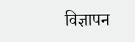विज्ञापन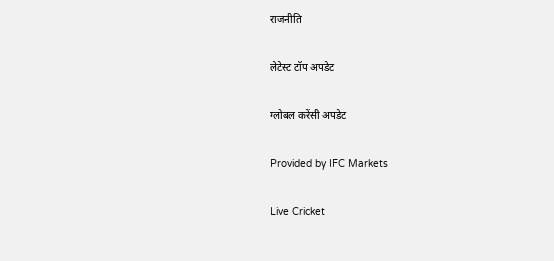राजनीति

लेटेस्ट टॉप अपडेट

ग्लोबल करेंसी अपडेट

Provided by IFC Markets

Live Cricket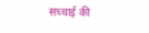सच्चाई की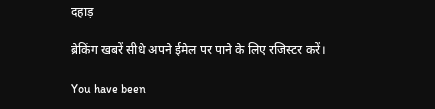दहाड़

ब्रेकिंग खबरें सीधे अपने ईमेल पर पाने के लिए रजिस्टर करें।

You have been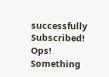successfully Subscribed! Ops! Something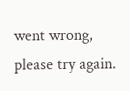went wrong, please try again.